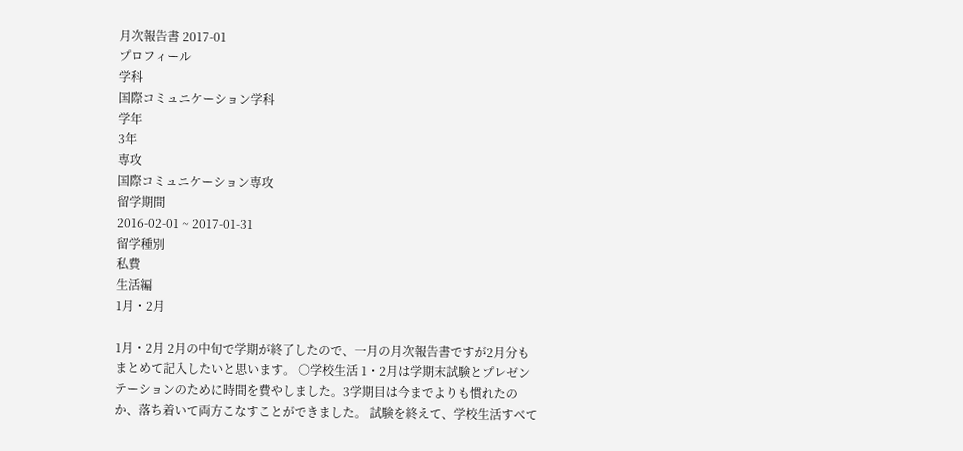月次報告書 2017-01
プロフィール
学科
国際コミュニケーション学科
学年
3年
専攻
国際コミュニケーション専攻
留学期間
2016-02-01 ~ 2017-01-31
留学種別
私費
生活編
1月・2月

1月・2月 2月の中旬で学期が終了したので、一月の月次報告書ですが2月分もまとめて記入したいと思います。 ○学校生活 1・2月は学期末試験とプレゼンテーションのために時間を費やしました。3学期目は今までよりも慣れたのか、落ち着いて両方こなすことができました。 試験を終えて、学校生活すべて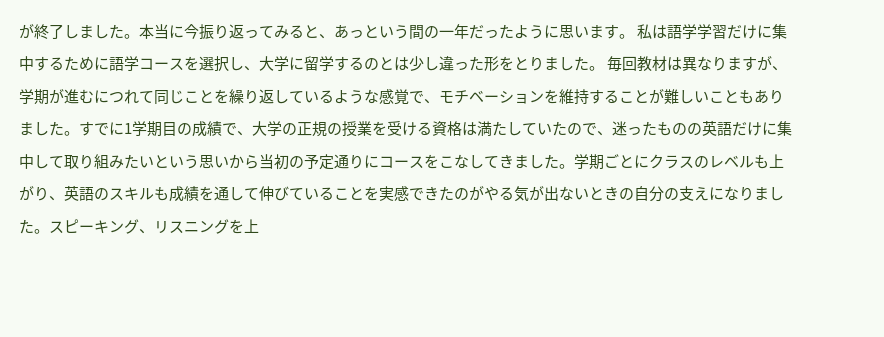が終了しました。本当に今振り返ってみると、あっという間の一年だったように思います。 私は語学学習だけに集中するために語学コースを選択し、大学に留学するのとは少し違った形をとりました。 毎回教材は異なりますが、学期が進むにつれて同じことを繰り返しているような感覚で、モチベーションを維持することが難しいこともありました。すでに1学期目の成績で、大学の正規の授業を受ける資格は満たしていたので、迷ったものの英語だけに集中して取り組みたいという思いから当初の予定通りにコースをこなしてきました。学期ごとにクラスのレベルも上がり、英語のスキルも成績を通して伸びていることを実感できたのがやる気が出ないときの自分の支えになりました。スピーキング、リスニングを上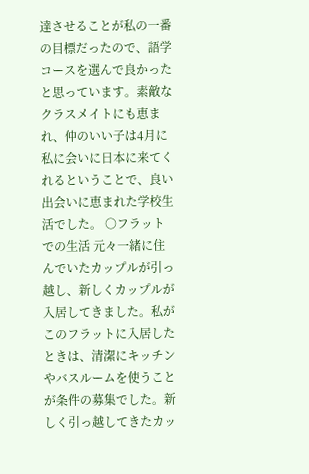達させることが私の一番の目標だったので、語学コースを選んで良かったと思っています。素敵なクラスメイトにも恵まれ、仲のいい子は4月に私に会いに日本に来てくれるということで、良い出会いに恵まれた学校生活でした。 ○フラットでの生活 元々一緒に住んでいたカップルが引っ越し、新しくカップルが入居してきました。私がこのフラットに入居したときは、清潔にキッチンやバスルームを使うことが条件の募集でした。新しく引っ越してきたカッ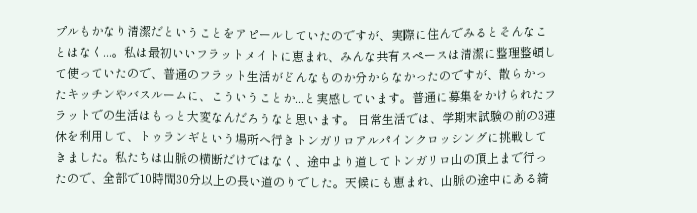プルもかなり清潔だということをアピールしていたのですが、実際に住んでみるとそんなことはなく...。私は最初いいフラットメイトに恵まれ、みんな共有スペースは清潔に整理整頓して使っていたので、普通のフラット生活がどんなものか分からなかったのですが、散らかったキッチンやバスルームに、こういうことか...と実感しています。普通に募集をかけられたフラットでの生活はもっと大変なんだろうなと思います。 日常生活では、学期末試験の前の3連休を利用して、トゥランギという場所へ行きトンガリロアルパインクロッシングに挑戦してきました。私たちは山脈の横断だけではなく、途中より道してトンガリロ山の頂上まで行ったので、全部で10時間30分以上の長い道のりでした。天候にも恵まれ、山脈の途中にある綺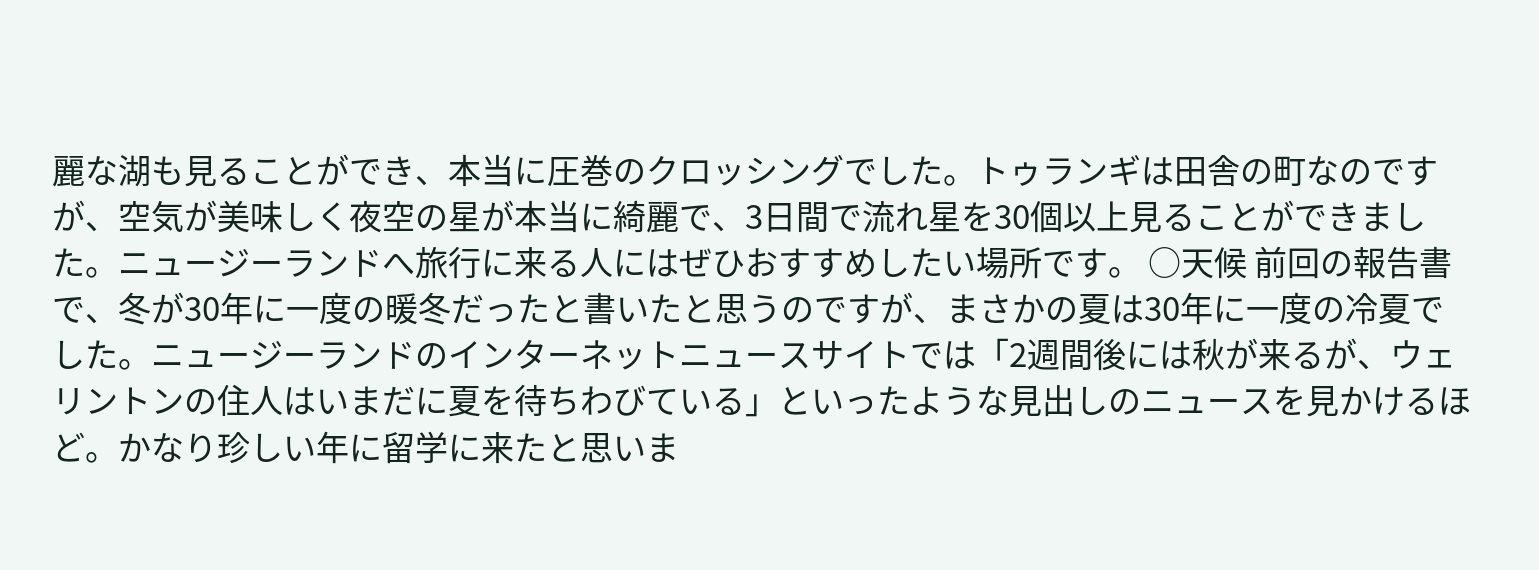麗な湖も見ることができ、本当に圧巻のクロッシングでした。トゥランギは田舎の町なのですが、空気が美味しく夜空の星が本当に綺麗で、3日間で流れ星を30個以上見ることができました。ニュージーランドへ旅行に来る人にはぜひおすすめしたい場所です。 ○天候 前回の報告書で、冬が30年に一度の暖冬だったと書いたと思うのですが、まさかの夏は30年に一度の冷夏でした。ニュージーランドのインターネットニュースサイトでは「2週間後には秋が来るが、ウェリントンの住人はいまだに夏を待ちわびている」といったような見出しのニュースを見かけるほど。かなり珍しい年に留学に来たと思いま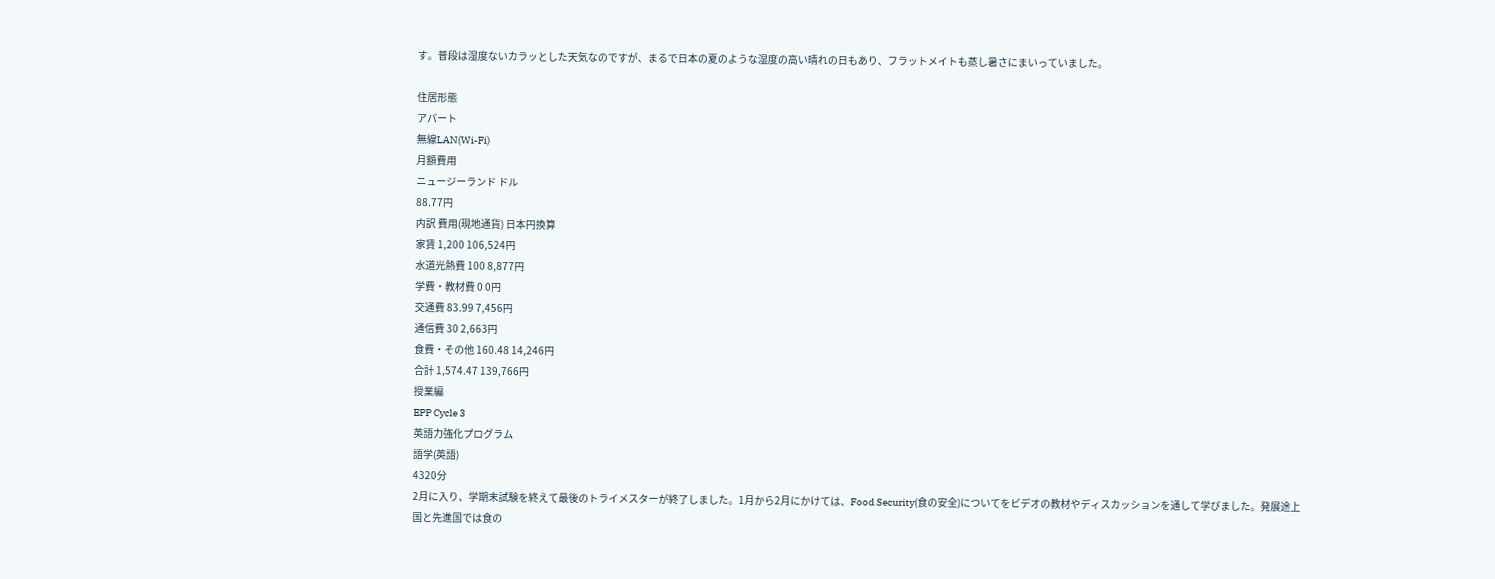す。普段は湿度ないカラッとした天気なのですが、まるで日本の夏のような湿度の高い晴れの日もあり、フラットメイトも蒸し暑さにまいっていました。

住居形態
アパート
無線LAN(Wi-Fi)
月額費用
ニュージーランド ドル
88.77円
内訳 費用(現地通貨) 日本円換算
家賃 1,200 106,524円
水道光熱費 100 8,877円
学費・教材費 0 0円
交通費 83.99 7,456円
通信費 30 2,663円
食費・その他 160.48 14,246円
合計 1,574.47 139,766円
授業編
EPP Cycle 3
英語力強化プログラム
語学(英語)
4320分
2月に入り、学期末試験を終えて最後のトライメスターが終了しました。1月から2月にかけては、Food Security(食の安全)についてをビデオの教材やディスカッションを通して学びました。発展途上国と先進国では食の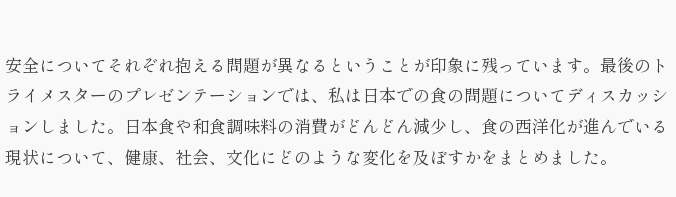安全についてそれぞれ抱える問題が異なるということが印象に残っています。最後のトライメスターのプレゼンテーションでは、私は日本での食の問題についてディスカッションしました。日本食や和食調味料の消費がどんどん減少し、食の西洋化が進んでいる現状について、健康、社会、文化にどのような変化を及ぼすかをまとめました。